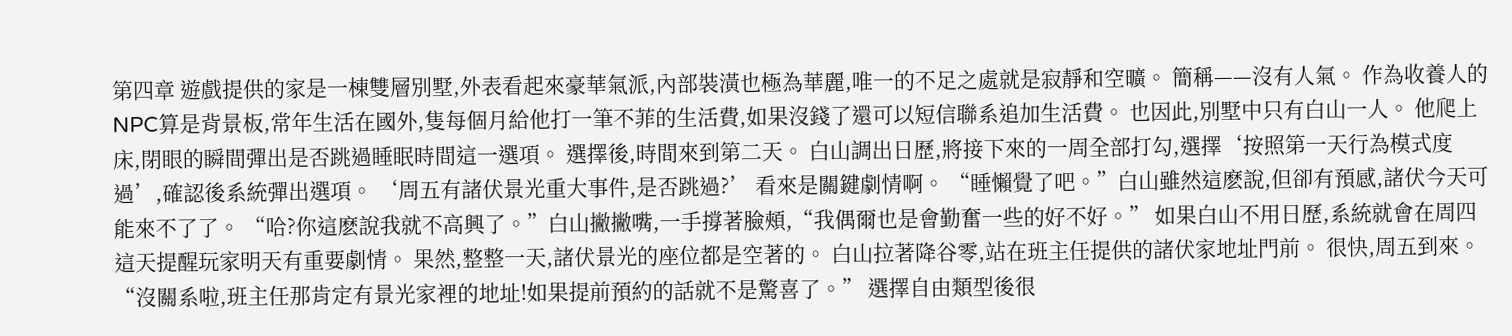第四章 遊戲提供的家是一棟雙層別墅,外表看起來豪華氣派,內部裝潢也極為華麗,唯一的不足之處就是寂靜和空曠。 簡稱——沒有人氣。 作為收養人的NPC算是背景板,常年生活在國外,隻每個月給他打一筆不菲的生活費,如果沒錢了還可以短信聯系追加生活費。 也因此,別墅中只有白山一人。 他爬上床,閉眼的瞬間彈出是否跳過睡眠時間這一選項。 選擇後,時間來到第二天。 白山調出日歷,將接下來的一周全部打勾,選擇‘按照第一天行為模式度過’,確認後系統彈出選項。 ‘周五有諸伏景光重大事件,是否跳過?’ 看來是關鍵劇情啊。 “睡懶覺了吧。”白山雖然這麽說,但卻有預感,諸伏今天可能來不了了。 “哈?你這麽說我就不高興了。”白山撇撇嘴,一手撐著臉頰,“我偶爾也是會勤奮一些的好不好。” 如果白山不用日歷,系統就會在周四這天提醒玩家明天有重要劇情。 果然,整整一天,諸伏景光的座位都是空著的。 白山拉著降谷零,站在班主任提供的諸伏家地址門前。 很快,周五到來。 “沒關系啦,班主任那肯定有景光家裡的地址!如果提前預約的話就不是驚喜了。” 選擇自由類型後很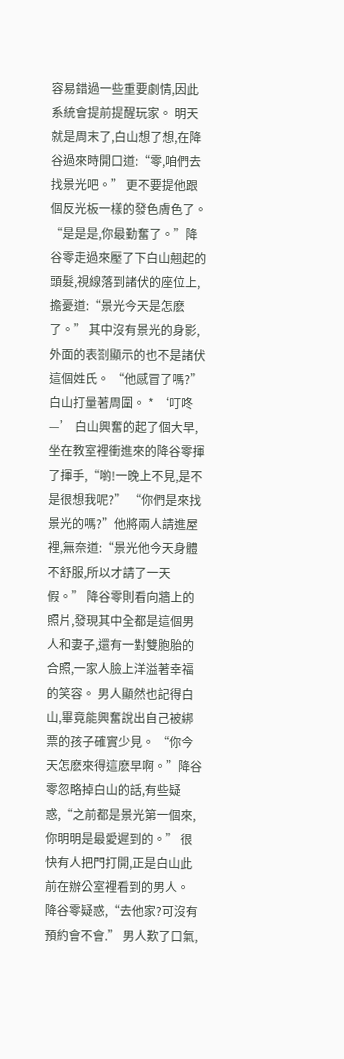容易錯過一些重要劇情,因此系統會提前提醒玩家。 明天就是周末了,白山想了想,在降谷過來時開口道:“零,咱們去找景光吧。” 更不要提他跟個反光板一樣的發色膚色了。 “是是是,你最勤奮了。”降谷零走過來壓了下白山翹起的頭髮,視線落到諸伏的座位上,擔憂道:“景光今天是怎麽了。” 其中沒有景光的身影,外面的表劄顯示的也不是諸伏這個姓氏。 “他感冒了嗎?”白山打量著周圍。 * ‘叮咚—’ 白山興奮的起了個大早,坐在教室裡衝進來的降谷零揮了揮手,“喲!一晚上不見,是不是很想我呢?” “你們是來找景光的嗎?”他將兩人請進屋裡,無奈道:“景光他今天身體不舒服,所以才請了一天假。” 降谷零則看向牆上的照片,發現其中全都是這個男人和妻子,還有一對雙胞胎的合照,一家人臉上洋溢著幸福的笑容。 男人顯然也記得白山,畢竟能興奮說出自己被綁票的孩子確實少見。 “你今天怎麽來得這麽早啊。”降谷零忽略掉白山的話,有些疑惑,“之前都是景光第一個來,你明明是最愛遲到的。” 很快有人把門打開,正是白山此前在辦公室裡看到的男人。 降谷零疑惑,“去他家?可沒有預約會不會.” 男人歎了口氣,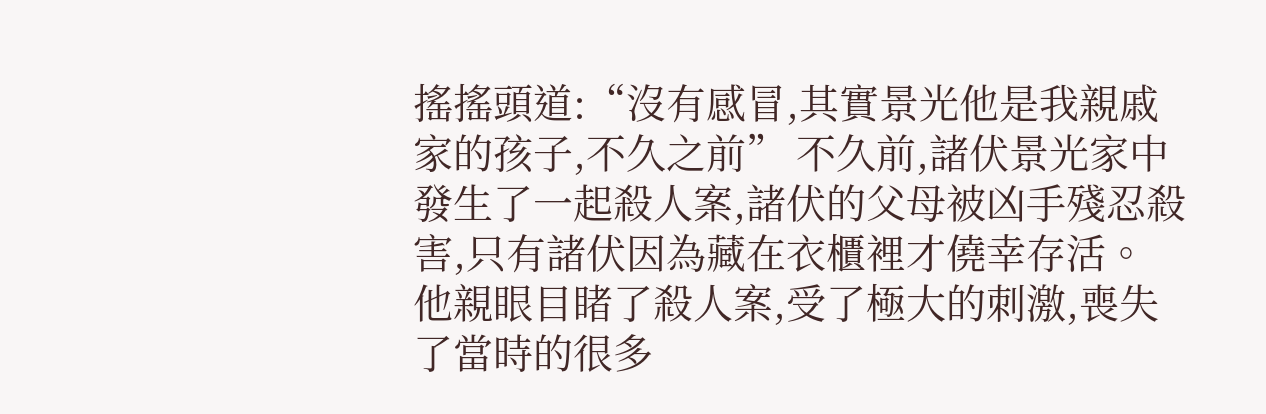搖搖頭道:“沒有感冒,其實景光他是我親戚家的孩子,不久之前” 不久前,諸伏景光家中發生了一起殺人案,諸伏的父母被凶手殘忍殺害,只有諸伏因為藏在衣櫃裡才僥幸存活。 他親眼目睹了殺人案,受了極大的刺激,喪失了當時的很多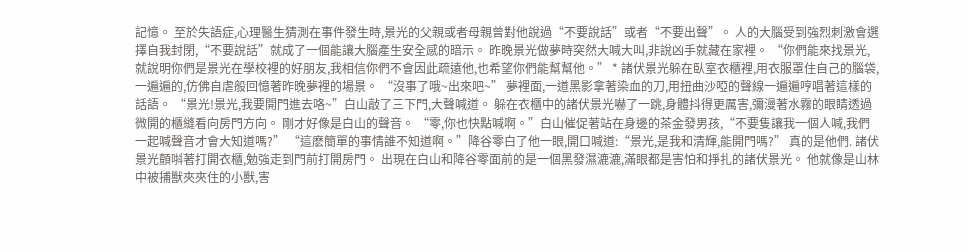記憶。 至於失語症,心理醫生猜測在事件發生時,景光的父親或者母親曾對他說過“不要說話”或者“不要出聲”。 人的大腦受到強烈刺激會選擇自我封閉,“不要說話”就成了一個能讓大腦產生安全感的暗示。 昨晚景光做夢時突然大喊大叫,非說凶手就藏在家裡。 “你們能來找景光,就說明你們是景光在學校裡的好朋友,我相信你們不會因此疏遠他,也希望你們能幫幫他。” * 諸伏景光躲在臥室衣櫃裡,用衣服罩住自己的腦袋,一遍遍的,仿佛自虐般回憶著昨晚夢裡的場景。 “沒事了哦~出來吧~” 夢裡面,一道黑影拿著染血的刀,用扭曲沙啞的聲線一遍遍哼唱著這樣的話語。 “景光!景光,我要開門進去咯~”白山敲了三下門,大聲喊道。 躲在衣櫃中的諸伏景光嚇了一跳,身體抖得更厲害,彌漫著水霧的眼睛透過微開的櫃縫看向房門方向。 剛才好像是白山的聲音。 “零,你也快點喊啊。”白山催促著站在身邊的茶金發男孩,“不要隻讓我一個人喊,我們一起喊聲音才會大知道嗎?” “這麽簡單的事情誰不知道啊。”降谷零白了他一眼,開口喊道:“景光,是我和清輝,能開門嗎?” 真的是他們. 諸伏景光顫唞著打開衣櫃,勉強走到門前打開房門。 出現在白山和降谷零面前的是一個黑發濕漉漉,滿眼都是害怕和掙扎的諸伏景光。 他就像是山林中被捕獸夾夾住的小獸,害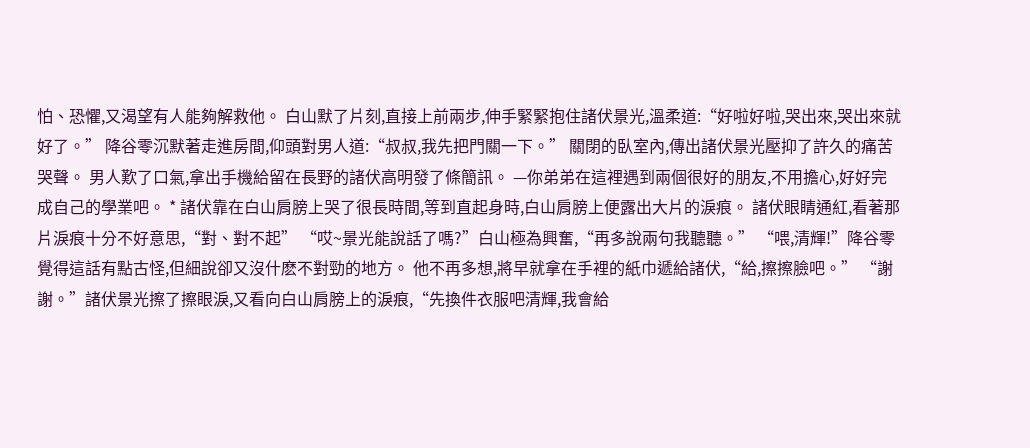怕、恐懼,又渴望有人能夠解救他。 白山默了片刻,直接上前兩步,伸手緊緊抱住諸伏景光,溫柔道:“好啦好啦,哭出來,哭出來就好了。” 降谷零沉默著走進房間,仰頭對男人道:“叔叔,我先把門關一下。” 關閉的臥室內,傳出諸伏景光壓抑了許久的痛苦哭聲。 男人歎了口氣,拿出手機給留在長野的諸伏高明發了條簡訊。 —你弟弟在這裡遇到兩個很好的朋友,不用擔心,好好完成自己的學業吧。 * 諸伏靠在白山肩膀上哭了很長時間,等到直起身時,白山肩膀上便露出大片的淚痕。 諸伏眼睛通紅,看著那片淚痕十分不好意思,“對、對不起” “哎~景光能說話了嗎?”白山極為興奮,“再多說兩句我聽聽。” “喂,清輝!”降谷零覺得這話有點古怪,但細說卻又沒什麽不對勁的地方。 他不再多想,將早就拿在手裡的紙巾遞給諸伏,“給,擦擦臉吧。” “謝謝。”諸伏景光擦了擦眼淚,又看向白山肩膀上的淚痕,“先換件衣服吧清輝,我會給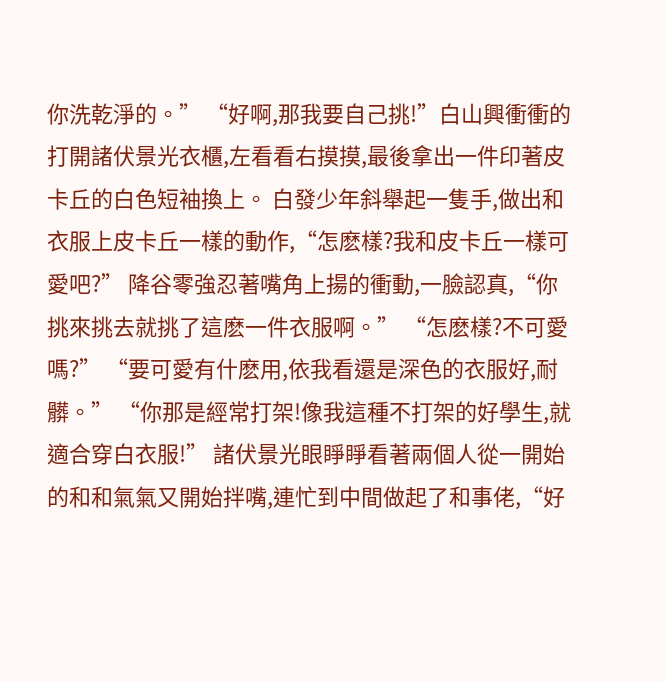你洗乾淨的。” “好啊,那我要自己挑!”白山興衝衝的打開諸伏景光衣櫃,左看看右摸摸,最後拿出一件印著皮卡丘的白色短袖換上。 白發少年斜舉起一隻手,做出和衣服上皮卡丘一樣的動作,“怎麽樣?我和皮卡丘一樣可愛吧?” 降谷零強忍著嘴角上揚的衝動,一臉認真,“你挑來挑去就挑了這麽一件衣服啊。” “怎麽樣?不可愛嗎?” “要可愛有什麽用,依我看還是深色的衣服好,耐髒。” “你那是經常打架!像我這種不打架的好學生,就適合穿白衣服!” 諸伏景光眼睜睜看著兩個人從一開始的和和氣氣又開始拌嘴,連忙到中間做起了和事佬,“好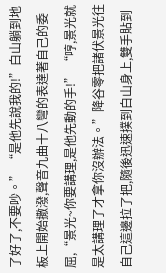了好了,不要吵。” “是他先說我的!”白山躺到地板上開始撒潑,聲音九曲十八彎的表達著自己的委屈,“景光~你要講理,是他先動的手!” “哼,景光就是太講理了才拿你沒辦法。”降谷零把諸伏景光往自己這邊拉了把,隨後迅速撲到白山身上,雙手貼到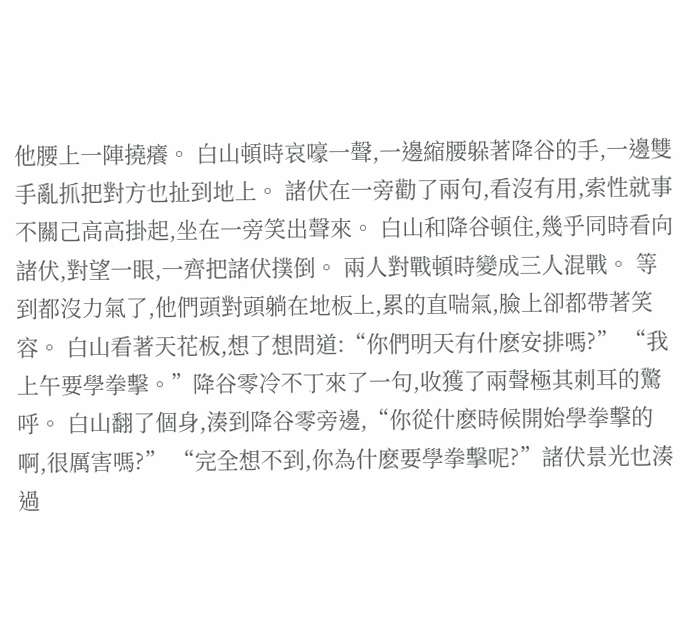他腰上一陣撓癢。 白山頓時哀嚎一聲,一邊縮腰躲著降谷的手,一邊雙手亂抓把對方也扯到地上。 諸伏在一旁勸了兩句,看沒有用,索性就事不關己高高掛起,坐在一旁笑出聲來。 白山和降谷頓住,幾乎同時看向諸伏,對望一眼,一齊把諸伏撲倒。 兩人對戰頓時變成三人混戰。 等到都沒力氣了,他們頭對頭躺在地板上,累的直喘氣,臉上卻都帶著笑容。 白山看著天花板,想了想問道:“你們明天有什麽安排嗎?” “我上午要學拳擊。”降谷零冷不丁來了一句,收獲了兩聲極其刺耳的驚呼。 白山翻了個身,湊到降谷零旁邊,“你從什麽時候開始學拳擊的啊,很厲害嗎?” “完全想不到,你為什麽要學拳擊呢?”諸伏景光也湊過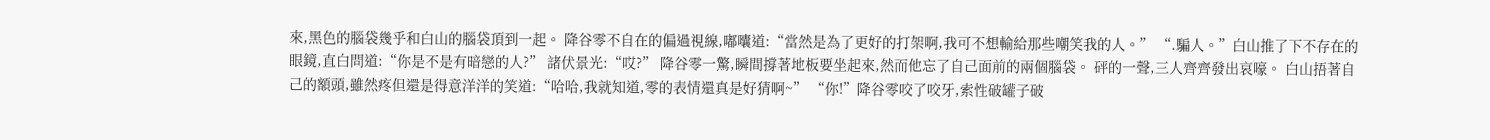來,黑色的腦袋幾乎和白山的腦袋頂到一起。 降谷零不自在的偏過視線,嘟囔道:“當然是為了更好的打架啊,我可不想輸給那些嘲笑我的人。” “.騙人。”白山推了下不存在的眼鏡,直白問道:“你是不是有暗戀的人?” 諸伏景光:“哎?” 降谷零一驚,瞬間撐著地板要坐起來,然而他忘了自己面前的兩個腦袋。 砰的一聲,三人齊齊發出哀嚎。 白山捂著自己的額頭,雖然疼但還是得意洋洋的笑道:“哈哈,我就知道,零的表情還真是好猜啊~” “你!”降谷零咬了咬牙,索性破罐子破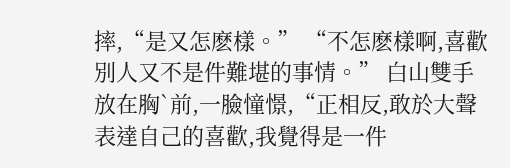摔,“是又怎麽樣。” “不怎麽樣啊,喜歡別人又不是件難堪的事情。” 白山雙手放在胸`前,一臉憧憬,“正相反,敢於大聲表達自己的喜歡,我覺得是一件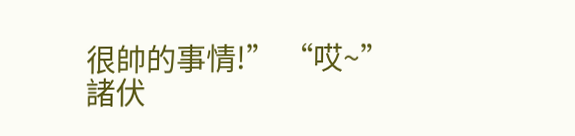很帥的事情!” “哎~”諸伏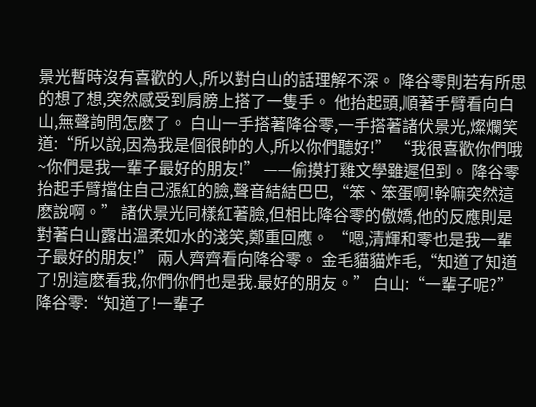景光暫時沒有喜歡的人,所以對白山的話理解不深。 降谷零則若有所思的想了想,突然感受到肩膀上搭了一隻手。 他抬起頭,順著手臂看向白山,無聲詢問怎麽了。 白山一手搭著降谷零,一手搭著諸伏景光,燦爛笑道:“所以說,因為我是個很帥的人,所以你們聽好!” “我很喜歡你們哦~你們是我一輩子最好的朋友!” ——偷摸打雞文學雖遲但到。 降谷零抬起手臂擋住自己漲紅的臉,聲音結結巴巴,“笨、笨蛋啊!幹嘛突然這麽說啊。” 諸伏景光同樣紅著臉,但相比降谷零的傲嬌,他的反應則是對著白山露出溫柔如水的淺笑,鄭重回應。 “嗯,清輝和零也是我一輩子最好的朋友!” 兩人齊齊看向降谷零。 金毛貓貓炸毛,“知道了知道了!別這麽看我,你們你們也是我.最好的朋友。” 白山:“一輩子呢?” 降谷零:“知道了!一輩子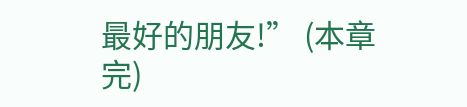最好的朋友!” (本章完)